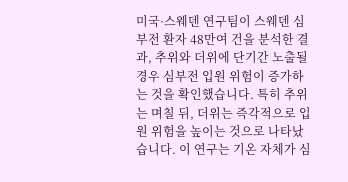미국·스웨덴 연구팀이 스웨덴 심부전 환자 48만여 건을 분석한 결과, 추위와 더위에 단기간 노출될 경우 심부전 입원 위험이 증가하는 것을 확인했습니다. 특히 추위는 며칠 뒤, 더위는 즉각적으로 입원 위험을 높이는 것으로 나타났습니다. 이 연구는 기온 자체가 심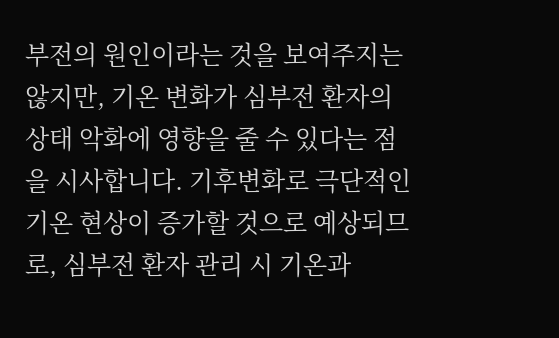부전의 원인이라는 것을 보여주지는 않지만, 기온 변화가 심부전 환자의 상태 악화에 영향을 줄 수 있다는 점을 시사합니다. 기후변화로 극단적인 기온 현상이 증가할 것으로 예상되므로, 심부전 환자 관리 시 기온과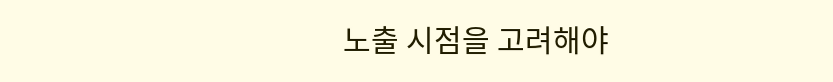노출 시점을 고려해야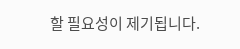할 필요성이 제기됩니다.